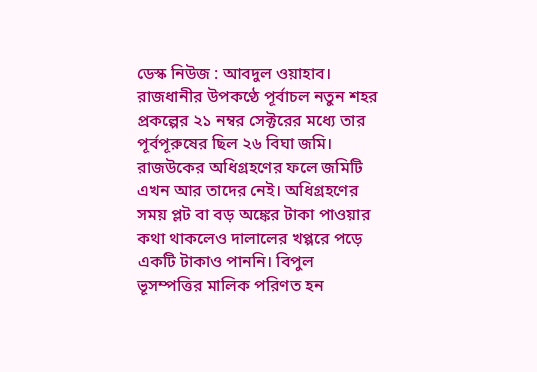ডেস্ক নিউজ : আবদুল ওয়াহাব। রাজধানীর উপকণ্ঠে পূর্বাচল নতুন শহর প্রকল্পের ২১ নম্বর সেক্টরের মধ্যে তার পূর্বপূরুষের ছিল ২৬ বিঘা জমি। রাজউকের অধিগ্রহণের ফলে জমিটি এখন আর তাদের নেই। অধিগ্রহণের সময় প্লট বা বড় অঙ্কের টাকা পাওয়ার কথা থাকলেও দালালের খপ্পরে পড়ে একটি টাকাও পাননি। বিপুল ভূসম্পত্তির মালিক পরিণত হন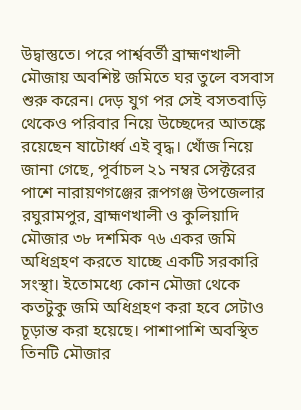উদ্বাস্তুতে। পরে পার্শ্ববর্তী ব্রাহ্মণখালী মৌজায় অবশিষ্ট জমিতে ঘর তুলে বসবাস শুরু করেন। দেড় যুগ পর সেই বসতবাড়ি থেকেও পরিবার নিয়ে উচ্ছেদের আতঙ্কে রয়েছেন ষাটোর্ধ্ব এই বৃদ্ধ। খোঁজ নিয়ে জানা গেছে, পূর্বাচল ২১ নম্বর সেক্টরের পাশে নারায়ণগঞ্জের রূপগঞ্জ উপজেলার রঘুরামপুর, ব্রাহ্মণখালী ও কুলিয়াদি মৌজার ৩৮ দশমিক ৭৬ একর জমি অধিগ্রহণ করতে যাচ্ছে একটি সরকারি সংস্থা। ইতোমধ্যে কোন মৌজা থেকে কতটুকু জমি অধিগ্রহণ করা হবে সেটাও চূড়ান্ত করা হয়েছে। পাশাপাশি অবস্থিত তিনটি মৌজার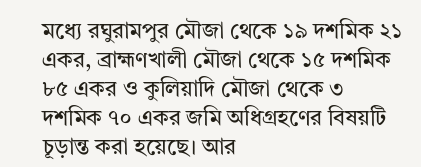মধ্যে রঘুরামপুর মৌজা থেকে ১৯ দশমিক ২১ একর, ব্রাহ্মণখালী মৌজা থেকে ১৫ দশমিক ৮৫ একর ও কুলিয়াদি মৌজা থেকে ৩ দশমিক ৭০ একর জমি অধিগ্রহণের বিষয়টি চূড়ান্ত করা হয়েছে। আর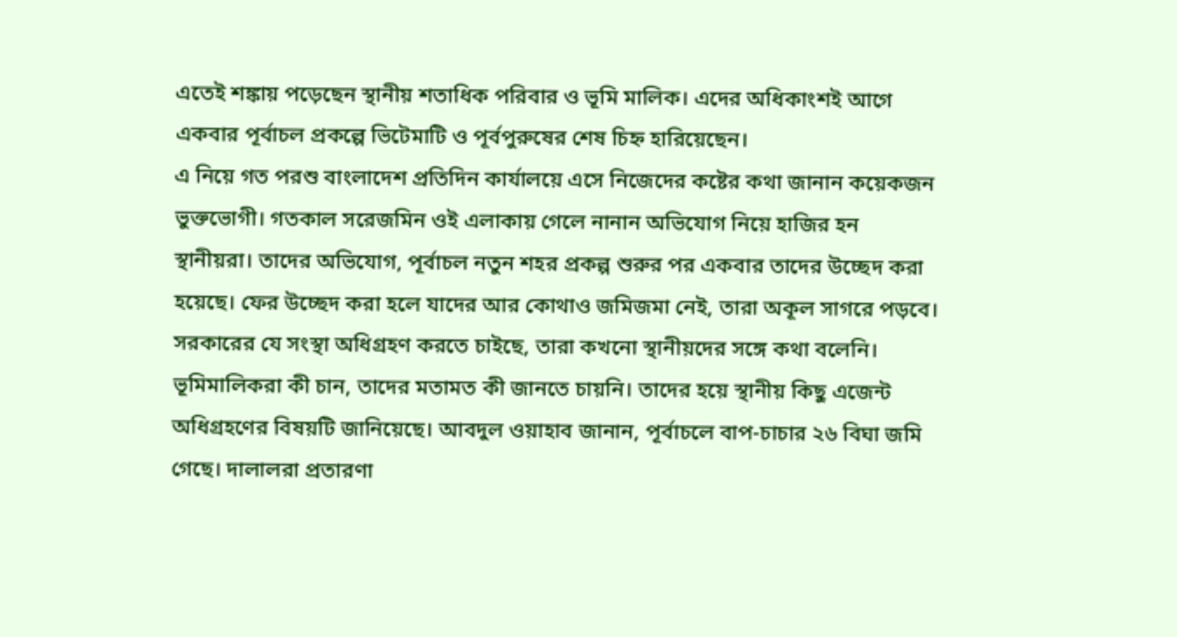এতেই শঙ্কায় পড়েছেন স্থানীয় শতাধিক পরিবার ও ভূমি মালিক। এদের অধিকাংশই আগে একবার পূর্বাচল প্রকল্পে ভিটেমাটি ও পূর্বপুরুষের শেষ চিহ্ন হারিয়েছেন।
এ নিয়ে গত পরশু বাংলাদেশ প্রতিদিন কার্যালয়ে এসে নিজেদের কষ্টের কথা জানান কয়েকজন ভুক্তভোগী। গতকাল সরেজমিন ওই এলাকায় গেলে নানান অভিযোগ নিয়ে হাজির হন স্থানীয়রা। তাদের অভিযোগ, পূর্বাচল নতুন শহর প্রকল্প শুরুর পর একবার তাদের উচ্ছেদ করা হয়েছে। ফের উচ্ছেদ করা হলে যাদের আর কোথাও জমিজমা নেই, তারা অকূল সাগরে পড়বে। সরকারের যে সংস্থা অধিগ্রহণ করতে চাইছে, তারা কখনো স্থানীয়দের সঙ্গে কথা বলেনি। ভূমিমালিকরা কী চান, তাদের মতামত কী জানতে চায়নি। তাদের হয়ে স্থানীয় কিছু এজেন্ট অধিগ্রহণের বিষয়টি জানিয়েছে। আবদুল ওয়াহাব জানান, পূর্বাচলে বাপ-চাচার ২৬ বিঘা জমি গেছে। দালালরা প্রতারণা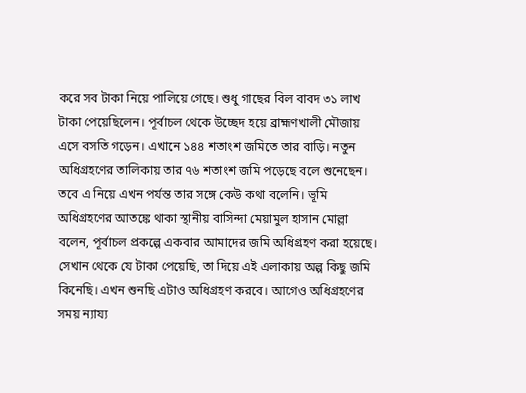করে সব টাকা নিয়ে পালিয়ে গেছে। শুধু গাছের বিল বাবদ ৩১ লাখ টাকা পেয়েছিলেন। পূর্বাচল থেকে উচ্ছেদ হয়ে ব্রাহ্মণখালী মৌজায় এসে বসতি গড়েন। এখানে ১৪৪ শতাংশ জমিতে তার বাড়ি। নতুন অধিগ্রহণের তালিকায় তার ৭৬ শতাংশ জমি পড়েছে বলে শুনেছেন। তবে এ নিয়ে এখন পর্যন্ত তার সঙ্গে কেউ কথা বলেনি। ভূমি অধিগ্রহণের আতঙ্কে থাকা স্থানীয় বাসিন্দা মেয়ামুল হাসান মোল্লা বলেন, পূর্বাচল প্রকল্পে একবার আমাদের জমি অধিগ্রহণ করা হয়েছে। সেখান থেকে যে টাকা পেয়েছি, তা দিয়ে এই এলাকায় অল্প কিছু জমি কিনেছি। এখন শুনছি এটাও অধিগ্রহণ করবে। আগেও অধিগ্রহণের সময় ন্যায্য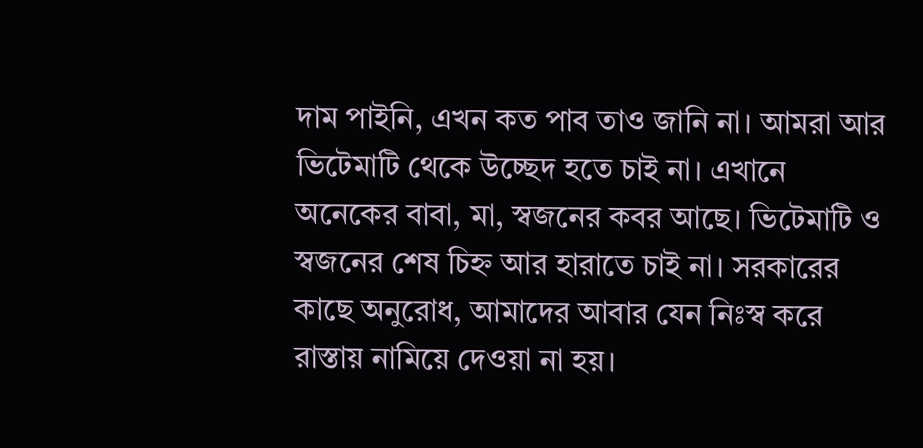দাম পাইনি, এখন কত পাব তাও জানি না। আমরা আর ভিটেমাটি থেকে উচ্ছেদ হতে চাই না। এখানে অনেকের বাবা, মা, স্বজনের কবর আছে। ভিটেমাটি ও স্বজনের শেষ চিহ্ন আর হারাতে চাই না। সরকারের কাছে অনুরোধ, আমাদের আবার যেন নিঃস্ব করে রাস্তায় নামিয়ে দেওয়া না হয়।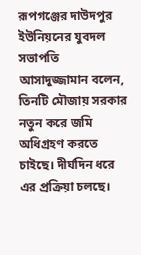রূপগঞ্জের দাউদপুর ইউনিয়নের যুবদল সভাপতি আসাদুজ্জামান বলেন, তিনটি মৌজায় সরকার নতুন করে জমি অধিগ্রহণ করতে চাইছে। দীর্ঘদিন ধরে এর প্রক্রিয়া চলছে।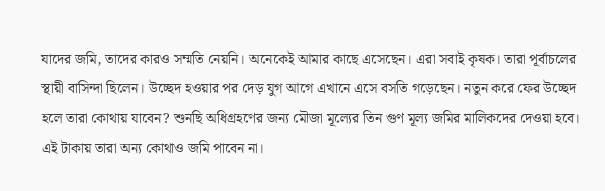যাদের জমি, তাদের কারও সম্মতি নেয়নি। অনেকেই আমার কাছে এসেছেন। এরা সবাই কৃষক। তারা পূর্বাচলের স্থায়ী বাসিন্দা ছিলেন। উচ্ছেদ হওয়ার পর দেড় যুগ আগে এখানে এসে বসতি গড়েছেন। নতুন করে ফের উচ্ছেদ হলে তারা কোথায় যাবেন? শুনছি অধিগ্রহণের জন্য মৌজা মূল্যের তিন গুণ মূল্য জমির মালিকদের দেওয়া হবে। এই টাকায় তারা অন্য কোথাও জমি পাবেন না।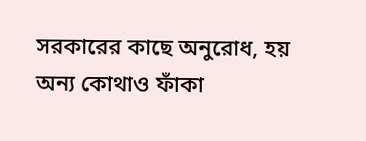সরকারের কাছে অনুরোধ, হয় অন্য কোথাও ফাঁকা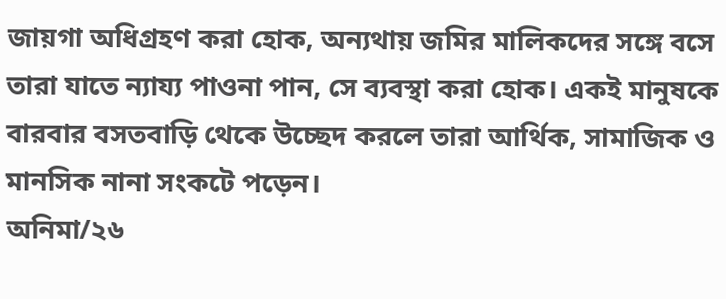জায়গা অধিগ্রহণ করা হোক, অন্যথায় জমির মালিকদের সঙ্গে বসে তারা যাতে ন্যায্য পাওনা পান, সে ব্যবস্থা করা হোক। একই মানুষকে বারবার বসতবাড়ি থেকে উচ্ছেদ করলে তারা আর্থিক, সামাজিক ও মানসিক নানা সংকটে পড়েন।
অনিমা/২৬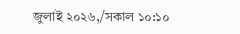জুলাই ২০২৬,/সকাল ১০:১০